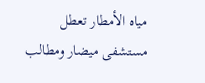مياه الأمطار تعطل مستشفى ميضار ومطالب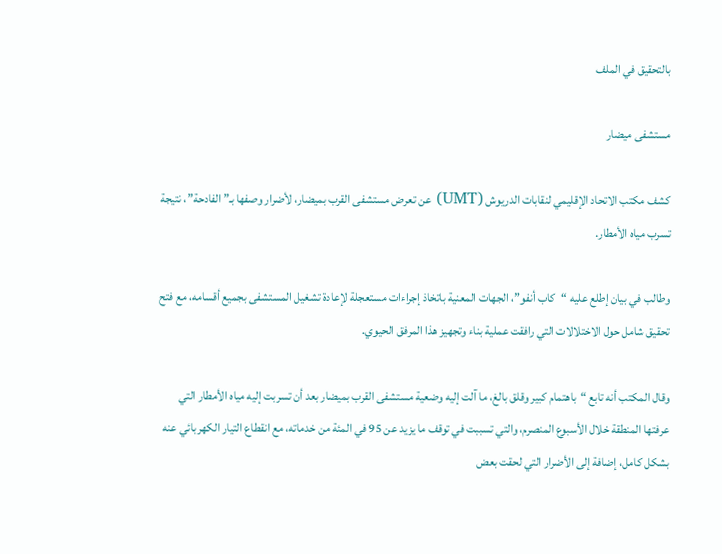بالتحقيق في الملف

مستشفى ميضار

كشف مكتب الاتحاد الإقليمي لنقابات الدريوش (UMT) عن تعرض مستشفى القرب بميضار، لأضرار وصفها بـ”الفادحة”، نتيجة تسرب مياه الأمطار.

وطالب في بيان إطلع عليه “كاب أنفو”، الجهات المعنية باتخاذ إجراءات مستعجلة لإعادة تشغيل المستشفى بجميع أقسامه، مع فتح تحقيق شامل حول الاختلالات التي رافقت عملية بناء وتجهيز هذا المرفق الحيوي.

وقال المكتب أنه تابع “باهتمام كبير وقلق بالغ، ما آلت إليه وضعية مستشفى القرب بميضار بعد أن تسربت إليه مياه الأمطار التي عرفتها المنطقة خلال الأسبوع المنصرم، والتي تسببت في توقف ما يزيد عن 95 في المئة من خدماته، مع انقطاع التيار الكهربائي عنه بشكل كامل، إضافة إلى الأضرار التي لحقت بعض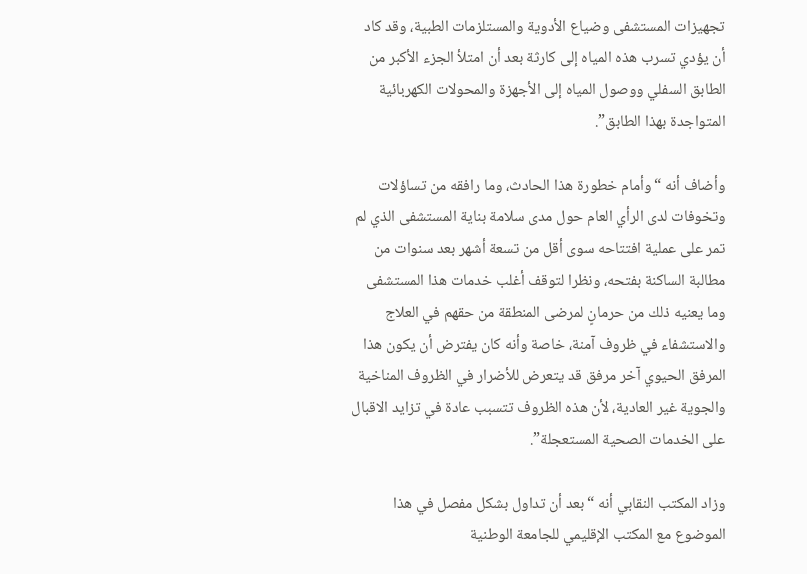تجهيزات المستشفى وضياع الأدوية والمستلزمات الطبية، وقد كاد أن يؤدي تسرب هذه المياه إلى كارثة بعد أن امتلأ الجزء الأكبر من الطابق السفلي ووصول المياه إلى الأجهزة والمحولات الكهربائية المتواجدة بهذا الطابق”.

وأضاف أنه “وأمام خطورة هذا الحادث، وما رافقه من تساؤلات وتخوفات لدى الرأي العام حول مدى سلامة بناية المستشفى الذي لم تمر على عملية افتتاحه سوى أقل من تسعة أشهر بعد سنوات من مطالبة الساكنة بفتحه، ونظرا لتوقف أغلب خدمات هذا المستشفى وما يعنيه ذلك من حرمانٍ لمرضى المنطقة من حقهم في العلاج والاستشفاء في ظروف آمنة، خاصة وأنه كان يفترض أن يكون هذا المرفق الحيوي آخر مرفق قد يتعرض للأضرار في الظروف المناخية والجوية غير العادية، لأن هذه الظروف تتسبب عادة في تزايد الاقبال على الخدمات الصحية المستعجلة”.

وزاد المكتب النقابي أنه “بعد أن تداول بشكل مفصل في هذا الموضوع مع المكتب الإقليمي للجامعة الوطنية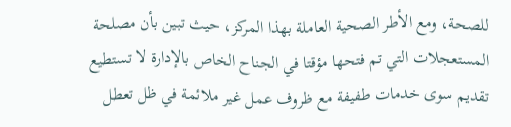للصحة، ومع الأطر الصحية العاملة بهذا المركز، حيث تبين بأن مصلحة المستعجلات التي تم فتحها مؤقتا في الجناح الخاص بالإدارة لا تستطيع تقديم سوى خدمات طفيفة مع ظروف عمل غير ملائمة في ظل تعطل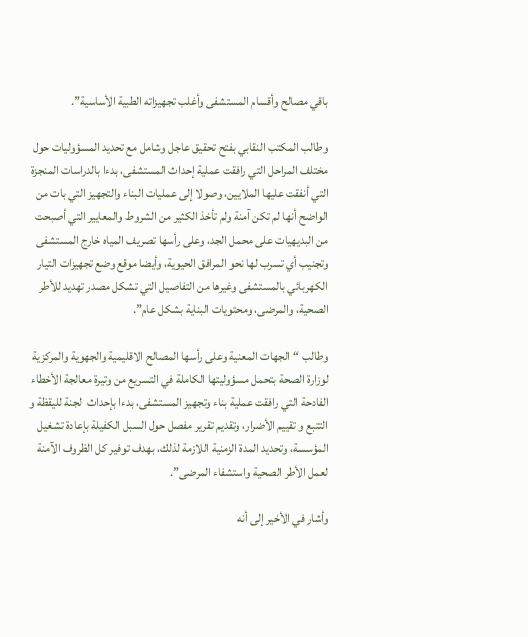باقي مصالح وأقسام المستشفى وأغلب تجهيزاته الطبية الأساسية”.

وطالب المكتب النقابي بفتح تحقيق عاجل وشامل مع تحديد المسؤوليات حول مختلف المراحل التي رافقت عملية إحداث المستشفى، بدءا بالدراسات المنجزة التي أنفقت عليها الملايين، وصولا إلى عمليات البناء والتجهيز التي بات من الواضح أنها لم تكن آمنة ولم تأخذ الكثير من الشروط والمعايير التي أصبحت من البديهيات على محمل الجد، وعلى رأسها تصريف المياه خارج المستشفى وتجنيب أي تسرب لها نحو المرافق الحيوية، وأيضا موقع وضع تجهيزات التيار الكهربائي بالمستشفى وغيرها من التفاصيل التي تشكل مصدر تهديد للأطر الصحية، والمرضى، ومحتويات البناية بشكل عام”.

وطالب “الجهات المعنية وعلى رأسها المصالح الاقليمية والجهوية والمركزية لوزارة الصحة بتحمل مسؤوليتها الكاملة في التسريع من وتيرة معالجة الأخطاء الفادحة التي رافقت عملية بناء وتجهيز المستشفى، بدءا بإحداث  لجنة لليقظة و التتبع و تقييم الأضرار، وتقديم تقرير مفصل حول السبل الكفيلة بإعادة تشغيل المؤسسة، وتحديد المدة الزمنية اللازمة لذلك، بهدف توفير كل الظروف الآمنة لعمل الأطر الصحية واستشفاء المرضى”.

وأشار في الأخير إلى أنه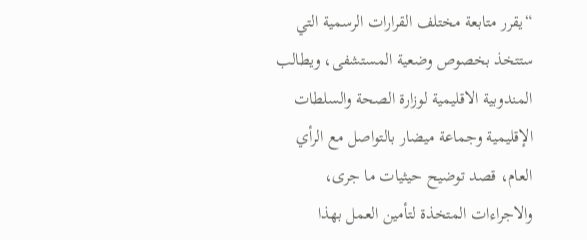“يقرر متابعة مختلف القرارات الرسمية التي ستتخذ بخصوص وضعية المستشفى، ويطالب المندوبية الاقليمية لوزارة الصحة والسلطات الإقليمية وجماعة ميضار بالتواصل مع الرأي العام، قصد توضيح حيثيات ما جرى، والاجراءات المتخذة لتأمين العمل بهذا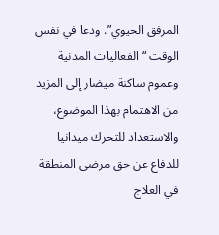المرفق الحيوي”. ودعا في نفس الوقت “الفعاليات المدنية وعموم ساكنة ميضار إلى المزيد من الاهتمام بهذا الموضوع، والاستعداد للتحرك ميدانيا للدفاع عن حق مرضى المنطقة في العلاج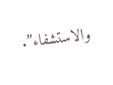والاستشفاء”.